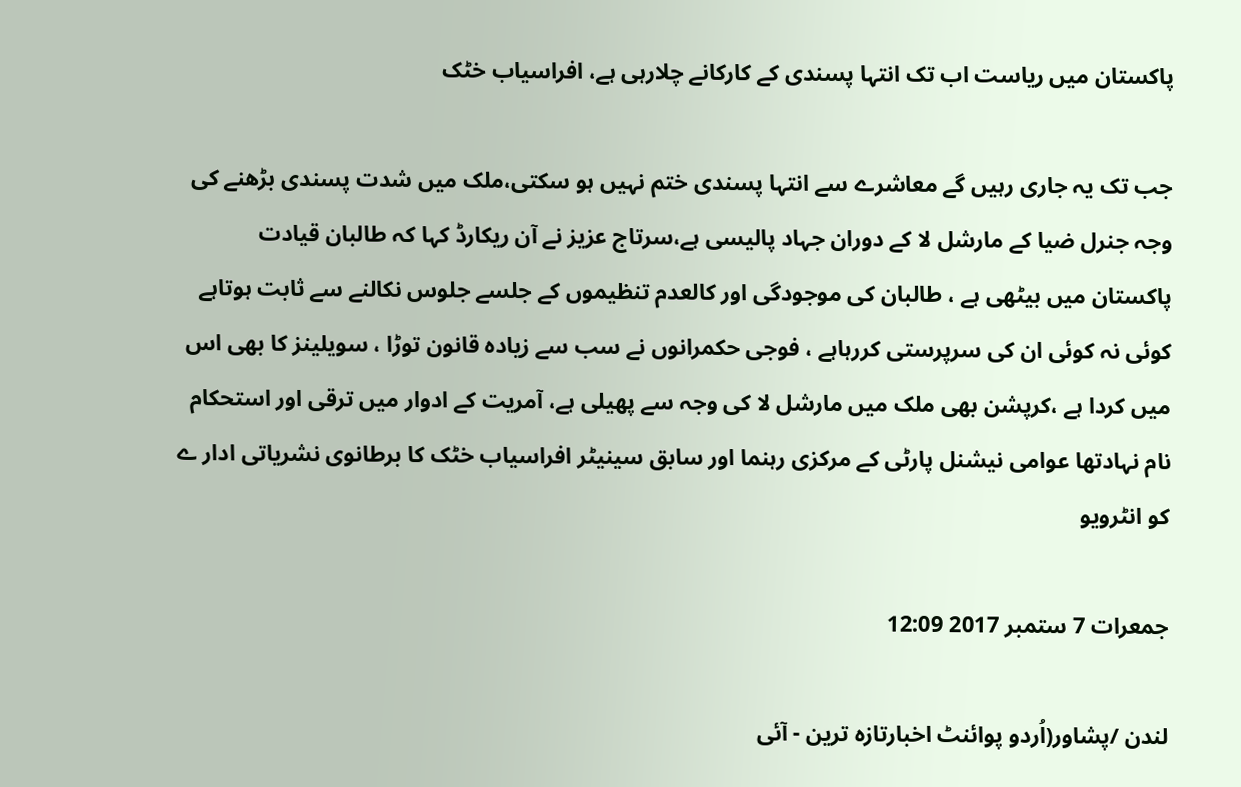پاکستان میں ریاست اب تک انتہا پسندی کے کارکانے چلارہی ہے، افراسیاب خٹک

جب تک یہ جاری رہیں گے معاشرے سے انتہا پسندی ختم نہیں ہو سکتی،ملک میں شدت پسندی بڑھنے کی وجہ جنرل ضیا کے مارشل لا کے دوران جہاد پالیسی ہے،سرتاج عزیز نے آن ریکارڈ کہا کہ طالبان قیادت پاکستان میں بیٹھی ہے ، طالبان کی موجودگی اور کالعدم تنظیموں کے جلسے جلوس نکالنے سے ثابت ہوتاہے کوئی نہ کوئی ان کی سرپرستی کررہاہے ، فوجی حکمرانوں نے سب سے زیادہ قانون توڑا ، سویلینز کا بھی اس میں کردا ہے ،کرپشن بھی ملک میں مارشل لا کی وجہ سے پھیلی ہے، آمریت کے ادوار میں ترقی اور استحکام نام نہادتھا عوامی نیشنل پارٹی کے مرکزی رہنما اور سابق سینیٹر افراسیاب خٹک کا برطانوی نشریاتی ادار ے کو انٹرویو

جمعرات 7 ستمبر 2017 12:09

لندن /پشاور(اُردو پوائنٹ اخبارتازہ ترین - آئی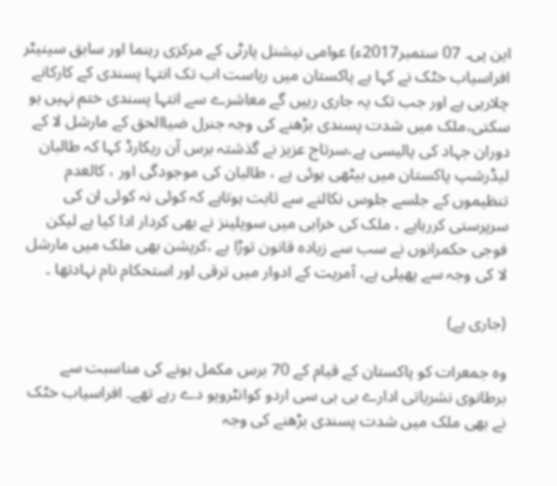این پی۔ 07 ستمبر2017ء) عوامی نیشنل پارٹی کے مرکزی رہنما اور سابق سینیٹر افراسیاب خٹک نے کہا ہے پاکستان میں ریاست اب تک انتہا پسندی کے کارکانے چلارہی ہے اور جب تک یہ جاری رہیں گے معاشرے سے انتہا پسندی ختم نہیں ہو سکتی،ملک میں شدت پسندی بڑھنے کی وجہ جنرل ضیاالحق کے مارشل لا کے دوران جہاد کی پالیسی ہے،سرتاج عزیز نے گذشتہ برس آن ریکارڈ کہا کہ طالبان لیڈرشپ پاکستان میں بیٹھی ہوئی ہے ، طالبان کی موجودگی اور ، کالعدم تنظیموں کے جلسے جلوس نکالنے سے ثابت ہوتاہے کہ کوئی نہ کوئی ان کی سرپرستی کررہاہے ، ملک کی خرابی میں سویلینز نے بھی کردار ادا کیا ہے لیکن فوجی حکمرانوں نے سب سے زیادہ قانون توڑا ہے ،کرپشن بھی ملک میں مارشل لا کی وجہ سے پھیلی ہے، آمریت کے ادوار میں ترقی اور استحکام نام نہادتھا ۔

(جاری ہے)

وہ جمعرات کو پاکستان کے قیام کے 70 برس مکمل ہونے کی مناسبت سے برطانوی نشریاتی ادارے بی بی سی اردو کوانٹرویو دے رہے تھے۔ افراسیاب خٹک نے بھی ملک میں شدت پسندی بڑھنے کی وجہ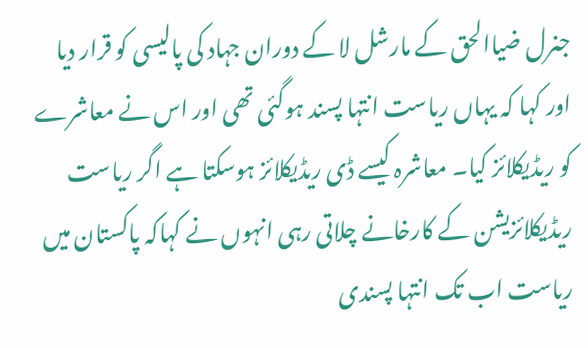جنرل ضیاالحق کے مارشل لا کے دوران جہاد کی پالیسی کو قرار دیا اور کہا کہ یہاں ریاست انتہا پسند ہوگئی تھی اور اس نے معاشرے کو ریڈیکلائز کیا۔ معاشرہ کیسے ڈی ریڈیکلائز ہوسکتا ہے اگر ریاست ریڈیکلائزیشن کے کارخانے چلاتی رہی انہوں نے کہاکہ پاکستان میں ریاست اب تک انتہا پسندی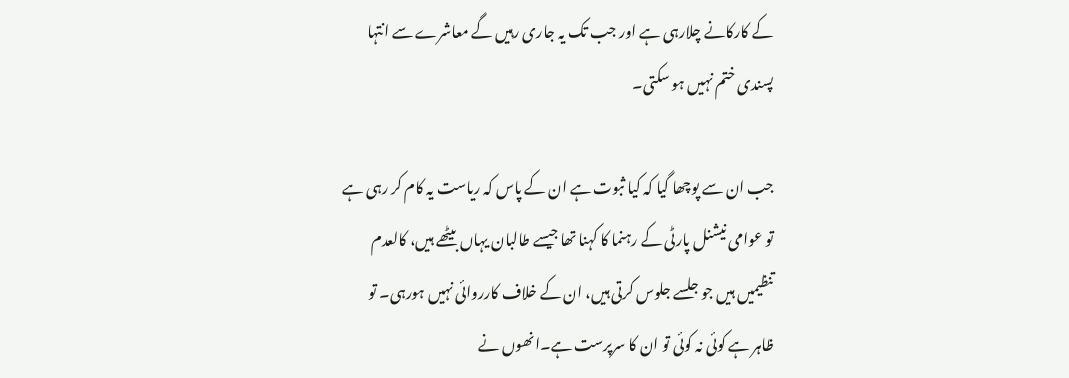کے کارکانے چلارہی ہے اور جب تک یہ جاری رہیں گے معاشرے سے انتہا پسندی ختم نہیں ہو سکتی۔

جب ان سے پوچھا گیا کہ کیا ثبوت ہے ان کے پاس کہ ریاست یہ کام کر رہی ہے تو عوامی نیشنل پارٹی کے رہنما کا کہنا تھا جیسے طالبان یہاں بیٹھے ہیں، کالعدم تنظیمیں ہیں جو جلسے جلوس کرتی ہیں، ان کے خلاف کارروائی نہیں ہورہی۔ تو ظاہر ہے کوئی نہ کوئی تو ان کا سرپرست ہے۔انھوں نے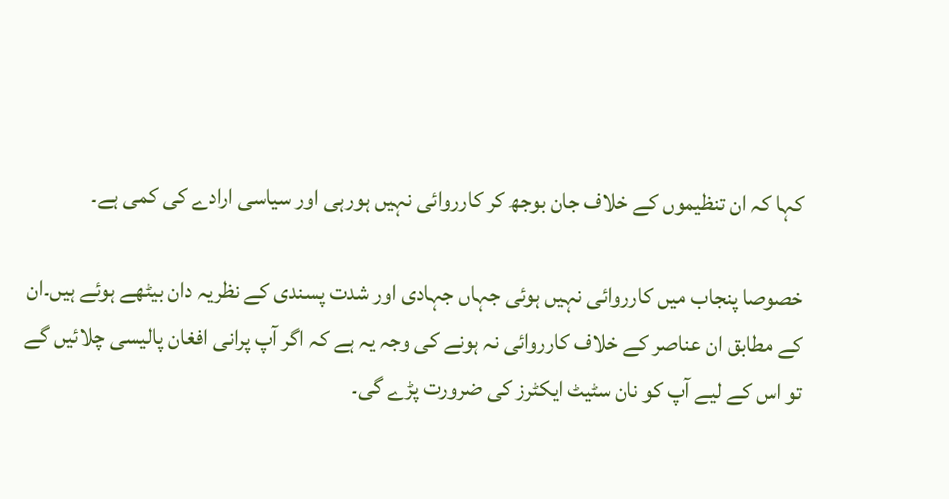کہا کہ ان تنظیموں کے خلاف جان بوجھ کر کارروائی نہیں ہورہی اور سیاسی ارادے کی کمی ہے۔

خصوصا پنجاب میں کارروائی نہیں ہوئی جہاں جہادی اور شدت پسندی کے نظریہ دان بیٹھے ہوئے ہیں۔ان کے مطابق ان عناصر کے خلاف کارروائی نہ ہونے کی وجہ یہ ہے کہ اگر آپ پرانی افغان پالیسی چلائیں گے تو اس کے لیے آپ کو نان سٹیٹ ایکٹرز کی ضرورت پڑے گی۔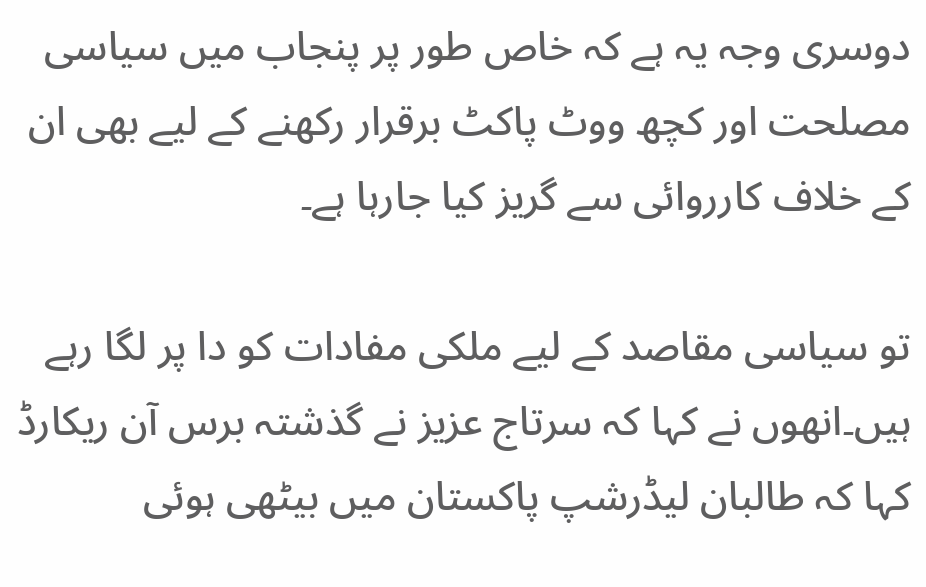دوسری وجہ یہ ہے کہ خاص طور پر پنجاب میں سیاسی مصلحت اور کچھ ووٹ پاکٹ برقرار رکھنے کے لیے بھی ان کے خلاف کارروائی سے گریز کیا جارہا ہے۔

تو سیاسی مقاصد کے لیے ملکی مفادات کو دا پر لگا رہے ہیں۔انھوں نے کہا کہ سرتاج عزیز نے گذشتہ برس آن ریکارڈ کہا کہ طالبان لیڈرشپ پاکستان میں بیٹھی ہوئی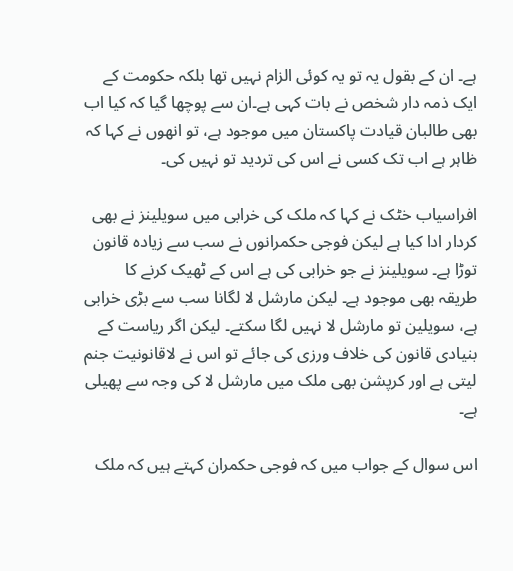ہے۔ ان کے بقول یہ تو یہ کوئی الزام نہیں تھا بلکہ حکومت کے ایک ذمہ دار شخص نے بات کہی ہے۔ان سے پوچھا گیا کہ کیا اب بھی طالبان قیادت پاکستان میں موجود ہے، تو انھوں نے کہا کہ ظاہر ہے اب تک کسی نے اس کی تردید تو نہیں کی۔

افراسیاب خٹک نے کہا کہ ملک کی خرابی میں سویلینز نے بھی کردار ادا کیا ہے لیکن فوجی حکمرانوں نے سب سے زیادہ قانون توڑا ہے۔ سویلینز نے جو خرابی کی ہے اس کے ٹھیک کرنے کا طریقہ بھی موجود ہے۔ لیکن مارشل لا لگانا سب سے بڑی خرابی ہے، سویلین تو مارشل لا نہیں لگا سکتے۔ لیکن اگر ریاست کے بنیادی قانون کی خلاف ورزی کی جائے تو اس نے لاقانونیت جنم لیتی ہے اور کرپشن بھی ملک میں مارشل لا کی وجہ سے پھیلی ہے۔

اس سوال کے جواب میں کہ فوجی حکمران کہتے ہیں کہ ملک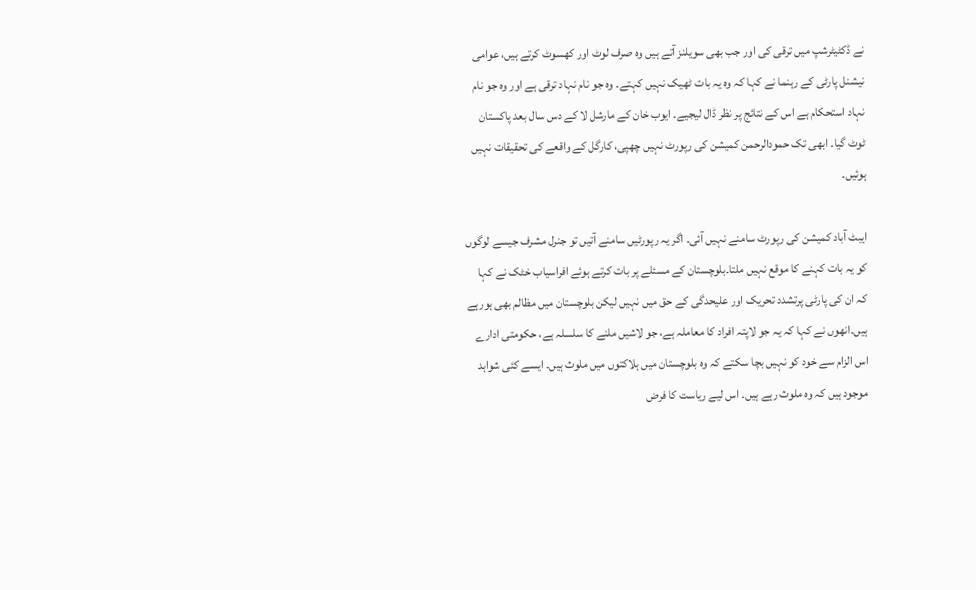نے ڈکٹیٹرشپ میں ترقی کی اور جب بھی سویلنز آتے ہیں وہ صرف لوٹ اور کھسوٹ کرتے ہیں، عوامی نیشنل پارٹی کے رہنما نے کہا کہ وہ یہ بات ٹھیک نہیں کہتے۔ وہ جو نام نہاد ترقی ہے اور وہ جو نام نہاد استحکام ہے اس کے نتائج پر نظر ڈال لیجیے۔ ایوب خان کے مارشل لا کے دس سال بعد پاکستان ٹوٹ گیا۔ ابھی تک حمودالرحمن کمیشن کی رپورٹ نہیں چھپی، کارگل کے واقعے کی تحقیقات نہیں ہوئیں۔

ایبٹ آباد کمیشن کی رپورٹ سامنے نہیں آئی۔ اگر یہ رپورٹیں سامنے آتیں تو جنرل مشرف جیسے لوگوں کو یہ بات کہنے کا موقع نہیں ملتا۔بلوچستان کے مسئلے پر بات کرتے ہوئے افراسیاب خٹک نے کہا کہ ان کی پارٹی پرتشدد تحریک اور علیحدگی کے حق میں نہیں لیکن بلوچستان میں مظالم بھی ہورہے ہیں۔انھوں نے کہا کہ یہ جو لاپتہ افراد کا معاملہ ہے، جو لاشیں ملنے کا سلسلہ ہے، حکومتی ادارے اس الزام سے خود کو نہیں بچا سکتے کہ وہ بلوچستان میں ہلاکتوں میں ملوث ہیں۔ ایسے کئی شواہد موجود ہیں کہ وہ ملوث رہے ہیں۔ اس لیے ریاست کا فرض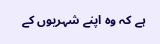ہے کہ وہ اپنے شہریوں کے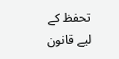تحفظ کے لیے قانون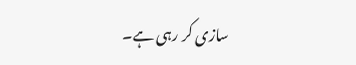سازی کر رہی ہے۔